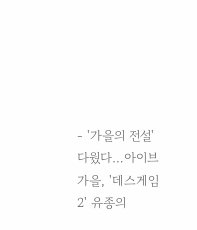- '가을의 전설'다웠다…아이브 가을, '데스게임2' 유종의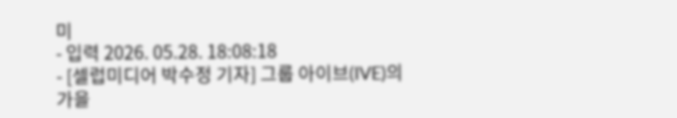미
- 입력 2026. 05.28. 18:08:18
- [셀럽미디어 박수정 기자] 그룹 아이브(IVE)의 가을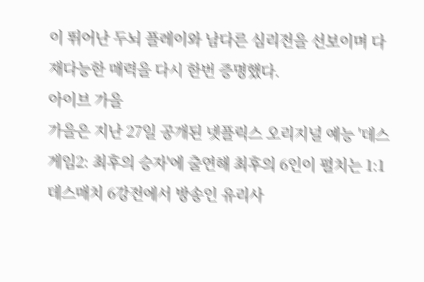이 뛰어난 두뇌 플레이와 남다른 심리전을 선보이며 다재다능한 매력을 다시 한번 증명했다.
아이브 가을
가을은 지난 27일 공개된 넷플릭스 오리지널 예능 '데스게임2: 최후의 승자'에 출연해 최후의 6인이 펼치는 1:1 데스매치 6강전에서 방송인 유리사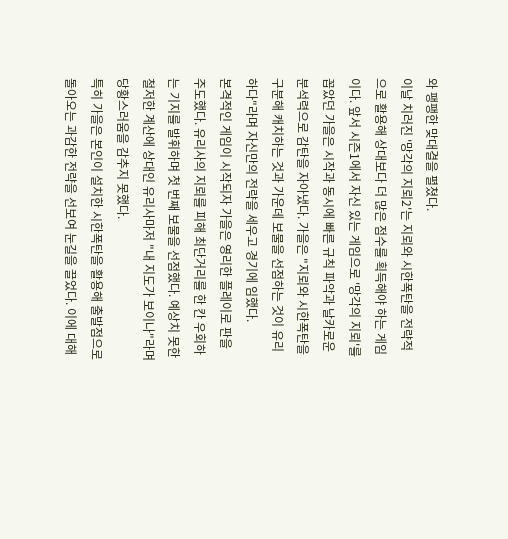와 팽팽한 맞대결을 펼쳤다.
이날 치러진 '망각의 지뢰2'는 지뢰와 시한폭탄을 전략적으로 활용해 상대보다 더 많은 점수를 획득해야 하는 게임이다. 앞서 시즌1에서 자신 있는 게임으로 '망각의 지뢰'를 꼽았던 가을은 시작과 동시에 빠른 규칙 파악과 날카로운 분석력으로 감탄을 자아냈다. 가을은 "지뢰와 시한폭탄을 구분해 캐치하는 것과 가운데 보물을 선점하는 것이 유리하다"라며 자신만의 전략을 세우고 경기에 임했다.
본격적인 게임이 시작되자 가을은 영리한 플레이로 판을 주도했다. 유리사의 지뢰를 피해 최단거리를 한 칸 우회하는 기지를 발휘하며 첫 번째 보물을 선점했다. 예상치 못한 철저한 계산에 상대인 유리사마저 "내 지도가 보이나"라며 당황스러움을 감추지 못했다.
특히 가을은 본인이 설치한 시한폭탄을 활용해 출발점으로 돌아오는 과감한 전략을 선보여 눈길을 끌었다. 이에 대해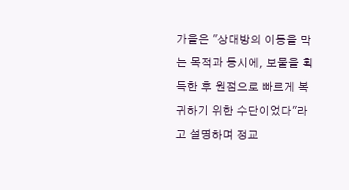가을은 "상대방의 이동을 막는 목적과 동시에, 보물을 획득한 후 원점으로 빠르게 복귀하기 위한 수단이었다"라고 설명하며 정교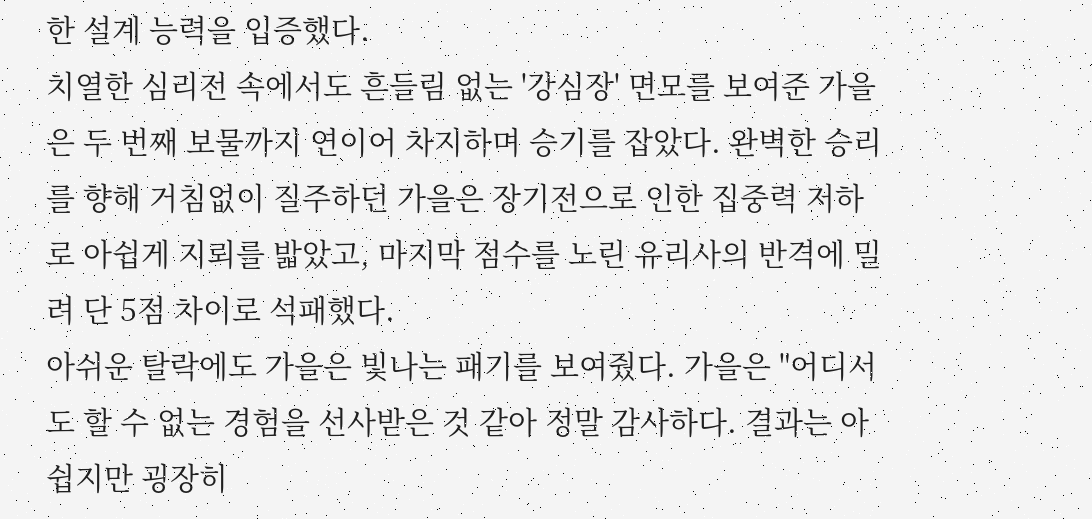한 설계 능력을 입증했다.
치열한 심리전 속에서도 흔들림 없는 '강심장' 면모를 보여준 가을은 두 번째 보물까지 연이어 차지하며 승기를 잡았다. 완벽한 승리를 향해 거침없이 질주하던 가을은 장기전으로 인한 집중력 저하로 아쉽게 지뢰를 밟았고, 마지막 점수를 노린 유리사의 반격에 밀려 단 5점 차이로 석패했다.
아쉬운 탈락에도 가을은 빛나는 패기를 보여줬다. 가을은 "어디서도 할 수 없는 경험을 선사받은 것 같아 정말 감사하다. 결과는 아쉽지만 굉장히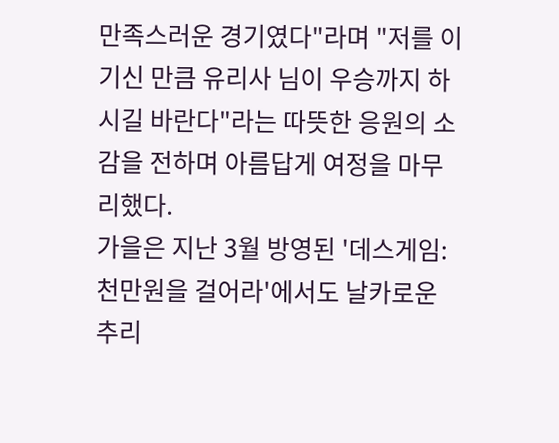만족스러운 경기였다"라며 "저를 이기신 만큼 유리사 님이 우승까지 하시길 바란다"라는 따뜻한 응원의 소감을 전하며 아름답게 여정을 마무리했다.
가을은 지난 3월 방영된 '데스게임: 천만원을 걸어라'에서도 날카로운 추리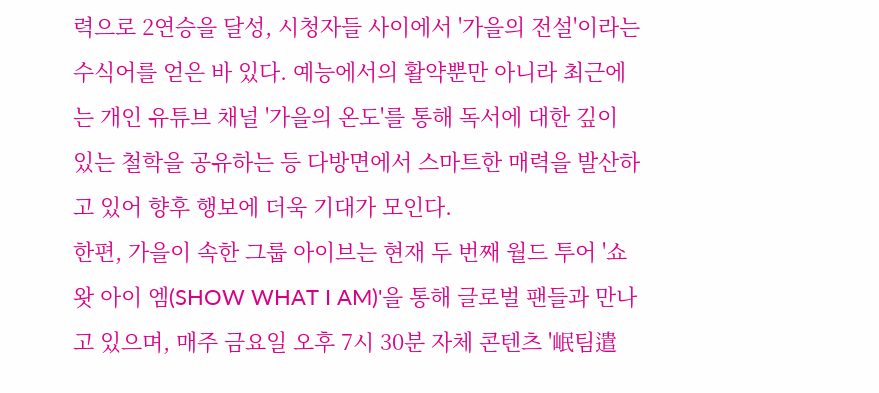력으로 2연승을 달성, 시청자들 사이에서 '가을의 전설'이라는 수식어를 얻은 바 있다. 예능에서의 활약뿐만 아니라 최근에는 개인 유튜브 채널 '가을의 온도'를 통해 독서에 대한 깊이 있는 철학을 공유하는 등 다방면에서 스마트한 매력을 발산하고 있어 향후 행보에 더욱 기대가 모인다.
한편, 가을이 속한 그룹 아이브는 현재 두 번째 월드 투어 '쇼 왓 아이 엠(SHOW WHAT I AM)'을 통해 글로벌 팬들과 만나고 있으며, 매주 금요일 오후 7시 30분 자체 콘텐츠 '岷팀遣